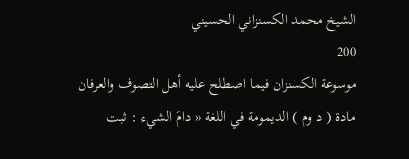الشيخ محمد الكسنزاني الحسيني
200
موسوعة الكسنزان فيما اصطلح عليه أهل التصوف والعرفان
مادة ( د وم ) الديمومة في اللغة « دامَ الشيء : ثبت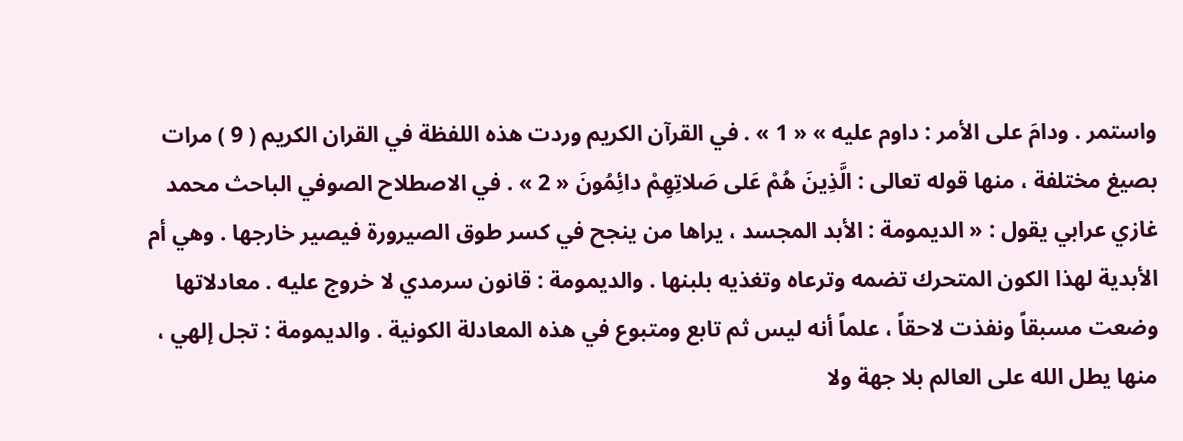واستمر . ودامَ على الأمر : داوم عليه » « 1 » . في القرآن الكريم وردت هذه اللفظة في القران الكريم ( 9 ) مرات بصيغ مختلفة ، منها قوله تعالى : الَّذِينَ هُمْ عَلى صَلاتِهِمْ دائِمُونَ « 2 » . في الاصطلاح الصوفي الباحث محمد غازي عرابي يقول : « الديمومة : الأبد المجسد ، يراها من ينجح في كسر طوق الصيرورة فيصير خارجها . وهي أم الأبدية لهذا الكون المتحرك تضمه وترعاه وتغذيه بلبنها . والديمومة : قانون سرمدي لا خروج عليه . معادلاتها وضعت مسبقاً ونفذت لاحقاً ، علماً أنه ليس ثم تابع ومتبوع في هذه المعادلة الكونية . والديمومة : تجل إلهي ، منها يطل الله على العالم بلا جهة ولا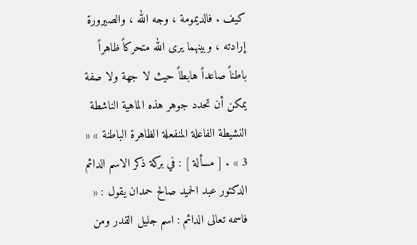كيف . فالديمومة ، وجه الله ، والصيرورة إرادته ، وبينهما يرى الله متحركاً ظاهراً باطناً صاعداً هابطاً حيث لا جهة ولا صفة يمكن أن تحدد جوهر هذه الماهية الناشطة النشيطة الفاعلة المنفعلة الظاهرة الباطنة » « 3 » . [ مسألة ] : في بركة ذكر الاسم الدائم الدكتور عبد الحميد صالح حمدان يقول : « فاسمه تعالى الدائم : اسم جليل القدر ومن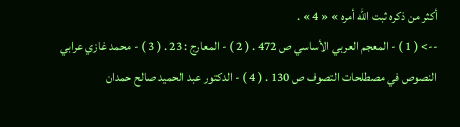أكثر من ذكره ثبت الله أمره » « 4 » .
--> ( 1 ) - المعجم العربي الأساسي ص 472 . ( 2 ) - المعارج : 23 . ( 3 ) - محمد غازي عرابي النصوص في مصطلحات التصوف ص 130 . ( 4 ) - الدكتور عبد الحميد صالح حمدان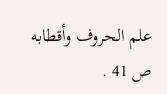علم الحروف وأقطابه ص 41 .